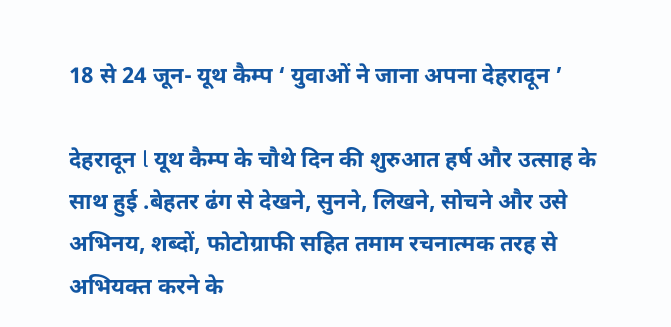18 से 24 जून- यूथ कैम्प ‘ युवाओं ने जाना अपना देहरादून ’

देहरादून l यूथ कैम्प के चौथे दिन की शुरुआत हर्ष और उत्साह के साथ हुई .बेहतर ढंग से देखने, सुनने, लिखने, सोचने और उसे अभिनय, शब्दों, फोटोग्राफी सहित तमाम रचनात्मक तरह से अभियक्त करने के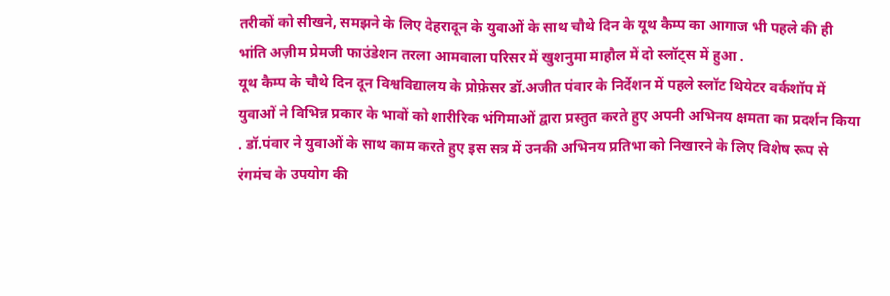तरीकों को सीखने, समझने के लिए देहरादून के युवाओं के साथ चौथे दिन के यूथ कैम्प का आगाज भी पहले की ही भांति अज़ीम प्रेमजी फाउंडेशन तरला आमवाला परिसर में खुशनुमा माहौल में दो स्लॉट्स में हुआ .
यूथ कैम्प के चौथे दिन दून विश्वविद्यालय के प्रोफ़ेसर डॉ.अजीत पंवार के निर्देशन में पहले स्लॉट थियेटर वर्कशॉप में युवाओं ने विभिन्न प्रकार के भावों को शारीरिक भंगिमाओं द्वारा प्रस्तुत करते हुए अपनी अभिनय क्षमता का प्रदर्शन किया . डॉ.पंवार ने युवाओं के साथ काम करते हुए इस सत्र में उनकी अभिनय प्रतिभा को निखारने के लिए विशेष रूप से रंगमंच के उपयोग की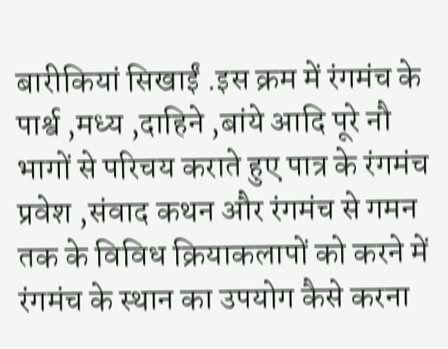बारीकियां सिखाईं .इस क्रम में रंगमंच के पार्श्व ,मध्य ,दाहिने ,बांये आदि पूरे नौ भागों से परिचय कराते हुए पात्र के रंगमंच प्रवेश ,संवाद कथन और रंगमंच से गमन तक के विविध क्रियाकलापों को करने में रंगमंच के स्थान का उपयोग कैसे करना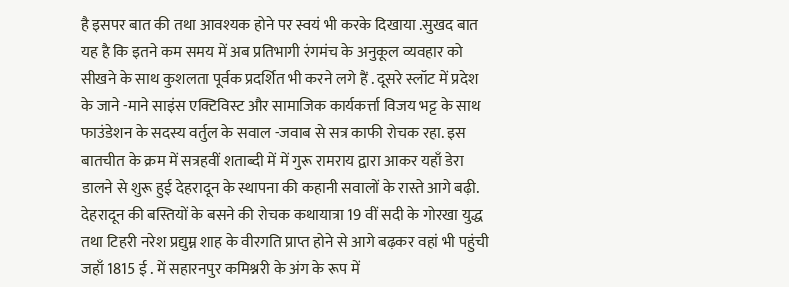है इसपर बात की तथा आवश्यक होने पर स्वयं भी करके दिखाया .सुखद बात यह है कि इतने कम समय में अब प्रतिभागी रंगमंच के अनुकूल व्यवहार को सीखने के साथ कुशलता पूर्वक प्रदर्शित भी करने लगे हैं . दूसरे स्लॉट में प्रदेश के जाने -माने साइंस एक्टिविस्ट और सामाजिक कार्यकर्त्ता विजय भट्ट के साथ फाउंडेशन के सदस्य वर्तुल के सवाल -जवाब से सत्र काफी रोचक रहा. इस बातचीत के क्रम में सत्रहवीं शताब्दी में में गुरू रामराय द्वारा आकर यहाँ डेरा डालने से शुरू हुई देहरादून के स्थापना की कहानी सवालों के रास्ते आगे बढ़ी. देहरादून की बस्तियों के बसने की रोचक कथायात्रा 19 वीं सदी के गोरखा युद्ध तथा टिहरी नरेश प्रद्युम्न शाह के वीरगति प्राप्त होने से आगे बढ़कर वहां भी पहुंची जहाँ 1815 ई . में सहारनपुर कमिश्नरी के अंग के रूप में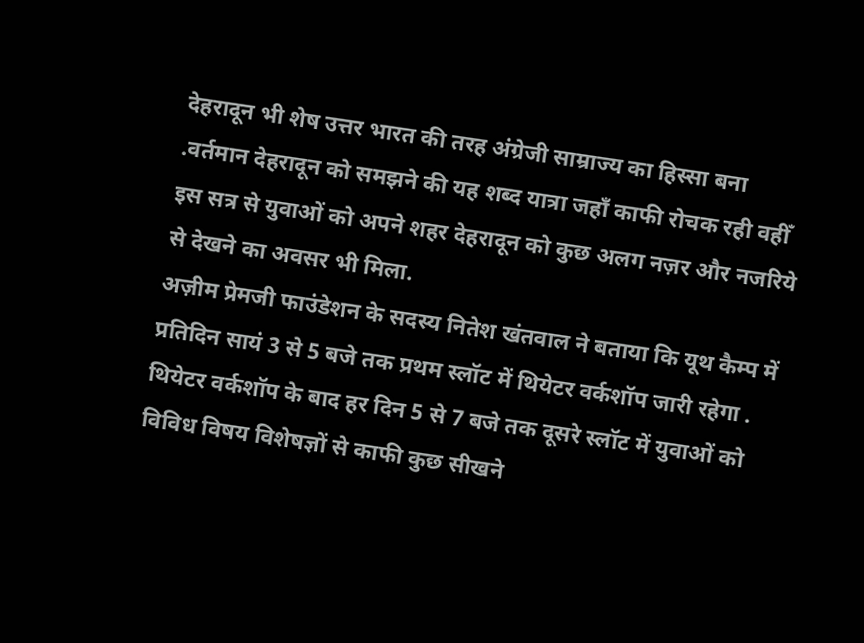देहरादून भी शेष उत्तर भारत की तरह अंग्रेजी साम्राज्य का हिस्सा बना .वर्तमान देहरादून को समझने की यह शब्द यात्रा जहाँ काफी रोचक रही वहीँ इस सत्र से युवाओं को अपने शहर देहरादून को कुछ अलग नज़र और नजरिये से देखने का अवसर भी मिला.
अज़ीम प्रेमजी फाउंडेशन के सदस्य नितेश खंतवाल ने बताया कि यूथ कैम्प में प्रतिदिन सायं 3 से 5 बजे तक प्रथम स्लॉट में थियेटर वर्कशॉप जारी रहेगा . थियेटर वर्कशॉप के बाद हर दिन 5 से 7 बजे तक दूसरे स्लॉट में युवाओं को विविध विषय विशेषज्ञों से काफी कुछ सीखने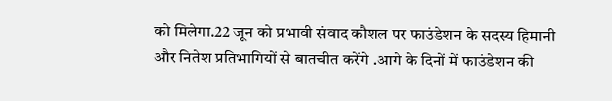को मिलेगा.22 जून को प्रभावी संवाद कौशल पर फाउंडेशन के सदस्य हिमानी और नितेश प्रतिभागियों से बातचीत करेंगे .आगे के दिनों में फाउंडेशन की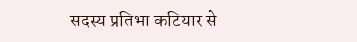सदस्य प्रतिभा कटियार से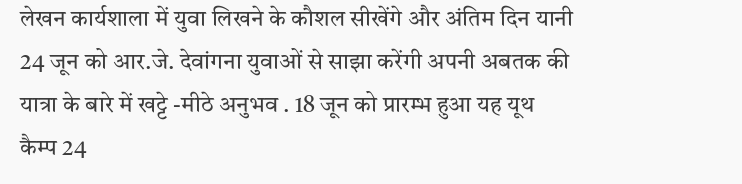लेखन कार्यशाला में युवा लिखने के कौशल सीखेंगे और अंतिम दिन यानी 24 जून को आर.जे. देवांगना युवाओं से साझा करेंगी अपनी अबतक की यात्रा के बारे में खट्टे -मीठे अनुभव . 18 जून को प्रारम्भ हुआ यह यूथ कैम्प 24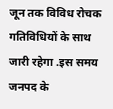जून तक विविध रोचक गतिविधियों के साथ जारी रहेगा .इस समय जनपद के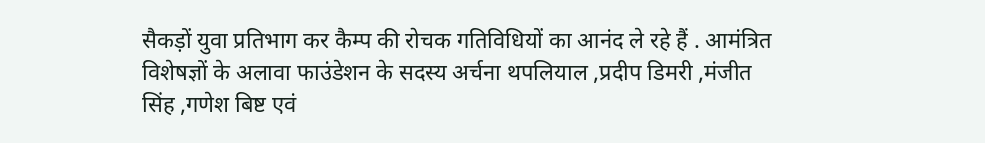सैकड़ों युवा प्रतिभाग कर कैम्प की रोचक गतिविधियों का आनंद ले रहे हैं . आमंत्रित विशेषज्ञों के अलावा फाउंडेशन के सदस्य अर्चना थपलियाल ,प्रदीप डिमरी ,मंजीत सिंह ,गणेश बिष्ट एवं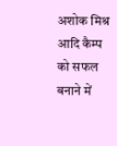अशोक मिश्र आदि कैम्प को सफल बनाने में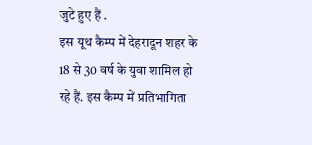जुटे हुए हैं .
इस यूथ कैम्प में देहरादून शहर के 18 से 30 वर्ष के युवा शामिल हो रहे हैं. इस कैम्प में प्रतिभागिता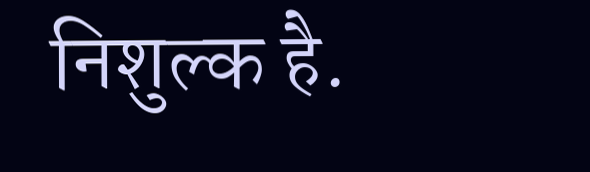निशुल्क है.